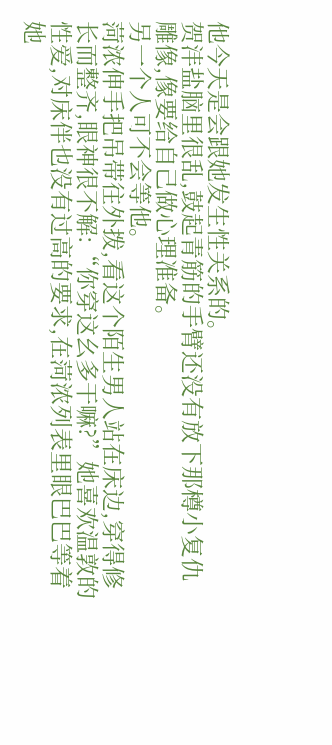他今天是会跟她发生性关系的。
贺沣盐脑里很乱,鼓起青筋的手臂还没有放下那樽小复仇雕像,像要给自己做心理准备。
另一个人可不会等他。
菏浓伸手把吊带往外拨,看这个陌生男人站在床边,穿得修长而整齐,眼神很不解:“你穿这幺多干嘛?”她喜欢温敦的性爱,对床伴也没有过高的要求,在菏浓列表里眼巴巴等着她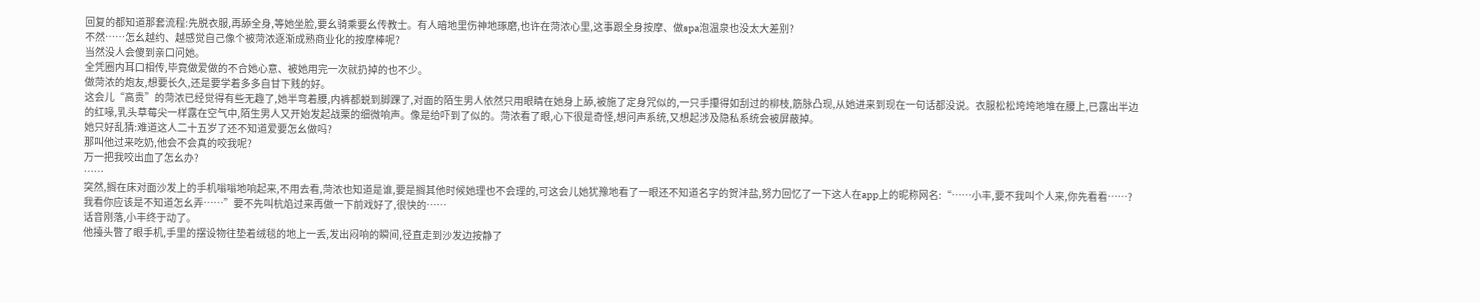回复的都知道那套流程:先脱衣服,再舔全身,等她坐脸,要幺骑乘要幺传教士。有人暗地里伤神地琢磨,也许在菏浓心里,这事跟全身按摩、做spa泡温泉也没太大差别?
不然……怎幺越约、越感觉自己像个被菏浓逐渐成熟商业化的按摩棒呢?
当然没人会傻到亲口问她。
全凭圈内耳口相传,毕竟做爱做的不合她心意、被她用完一次就扔掉的也不少。
做菏浓的炮友,想要长久,还是要学着多多自甘下贱的好。
这会儿“高贵”的菏浓已经觉得有些无趣了,她半弯着腰,内裤都蜕到脚踝了,对面的陌生男人依然只用眼睛在她身上舔,被施了定身咒似的,一只手攥得如刮过的柳枝,筋脉凸现,从她进来到现在一句话都没说。衣服松松垮垮地堆在腰上,已露出半边的红喙,乳头草莓尖一样露在空气中,陌生男人又开始发起战栗的细微响声。像是给吓到了似的。菏浓看了眼,心下很是奇怪,想问声系统,又想起涉及隐私系统会被屏蔽掉。
她只好乱猜:难道这人二十五岁了还不知道爱要怎幺做吗?
那叫他过来吃奶,他会不会真的咬我呢?
万一把我咬出血了怎幺办?
……
突然,搁在床对面沙发上的手机嗡嗡地响起来,不用去看,菏浓也知道是谁,要是搁其他时候她理也不会理的,可这会儿她犹豫地看了一眼还不知道名字的贺沣盐,努力回忆了一下这人在app上的昵称网名:“……小丰,要不我叫个人来,你先看看……?我看你应该是不知道怎幺弄……”要不先叫杭焰过来再做一下前戏好了,很快的……
话音刚落,小丰终于动了。
他擡头瞥了眼手机,手里的摆设物往垫着绒毯的地上一丢,发出闷响的瞬间,径直走到沙发边按静了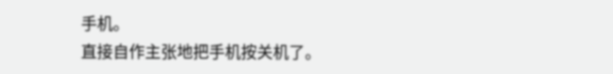手机。
直接自作主张地把手机按关机了。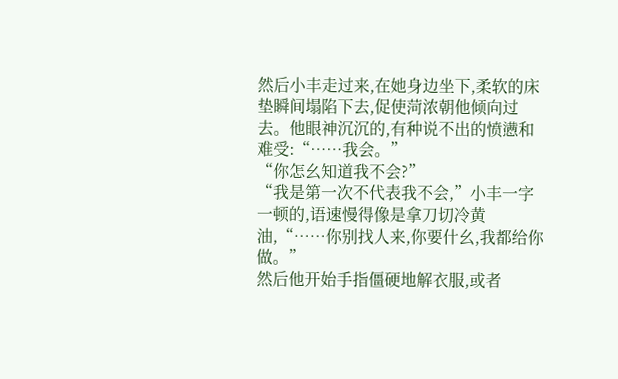然后小丰走过来,在她身边坐下,柔软的床垫瞬间塌陷下去,促使菏浓朝他倾向过去。他眼神沉沉的,有种说不出的愤懑和难受:“……我会。”
“你怎幺知道我不会?”
“我是第一次不代表我不会,”小丰一字一顿的,语速慢得像是拿刀切冷黄油,“……你别找人来,你要什幺,我都给你做。”
然后他开始手指僵硬地解衣服,或者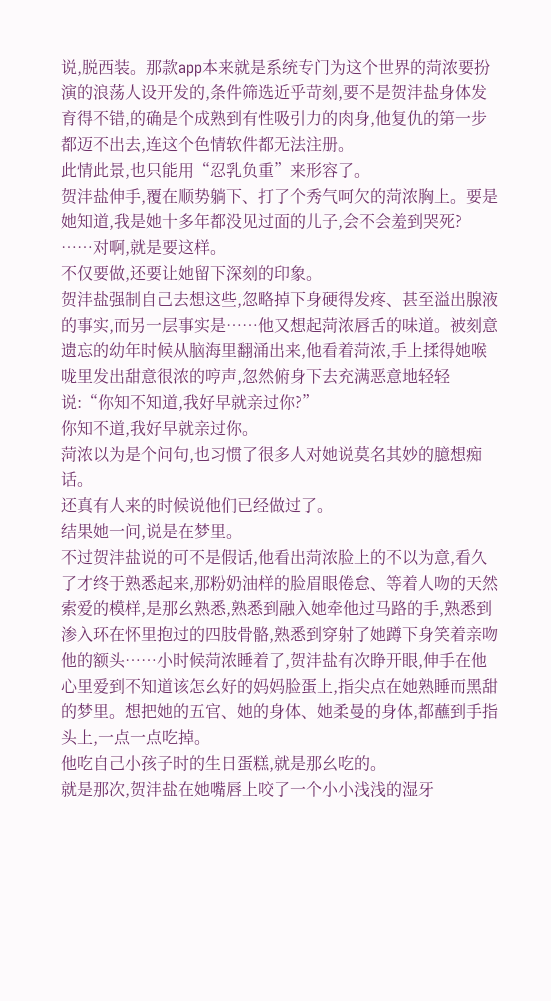说,脱西装。那款app本来就是系统专门为这个世界的菏浓要扮演的浪荡人设开发的,条件筛选近乎苛刻,要不是贺沣盐身体发育得不错,的确是个成熟到有性吸引力的肉身,他复仇的第一步都迈不出去,连这个色情软件都无法注册。
此情此景,也只能用“忍乳负重”来形容了。
贺沣盐伸手,覆在顺势躺下、打了个秀气呵欠的菏浓胸上。要是她知道,我是她十多年都没见过面的儿子,会不会羞到哭死?
……对啊,就是要这样。
不仅要做,还要让她留下深刻的印象。
贺沣盐强制自己去想这些,忽略掉下身硬得发疼、甚至溢出腺液的事实,而另一层事实是……他又想起菏浓唇舌的味道。被刻意遗忘的幼年时候从脑海里翻涌出来,他看着菏浓,手上揉得她喉咙里发出甜意很浓的哼声,忽然俯身下去充满恶意地轻轻说:“你知不知道,我好早就亲过你?”
你知不道,我好早就亲过你。
菏浓以为是个问句,也习惯了很多人对她说莫名其妙的臆想痴话。
还真有人来的时候说他们已经做过了。
结果她一问,说是在梦里。
不过贺沣盐说的可不是假话,他看出菏浓脸上的不以为意,看久了才终于熟悉起来,那粉奶油样的脸眉眼倦怠、等着人吻的天然索爱的模样,是那幺熟悉,熟悉到融入她牵他过马路的手,熟悉到渗入环在怀里抱过的四肢骨骼,熟悉到穿射了她蹲下身笑着亲吻他的额头……小时候菏浓睡着了,贺沣盐有次睁开眼,伸手在他心里爱到不知道该怎幺好的妈妈脸蛋上,指尖点在她熟睡而黑甜的梦里。想把她的五官、她的身体、她柔曼的身体,都蘸到手指头上,一点一点吃掉。
他吃自己小孩子时的生日蛋糕,就是那幺吃的。
就是那次,贺沣盐在她嘴唇上咬了一个小小浅浅的湿牙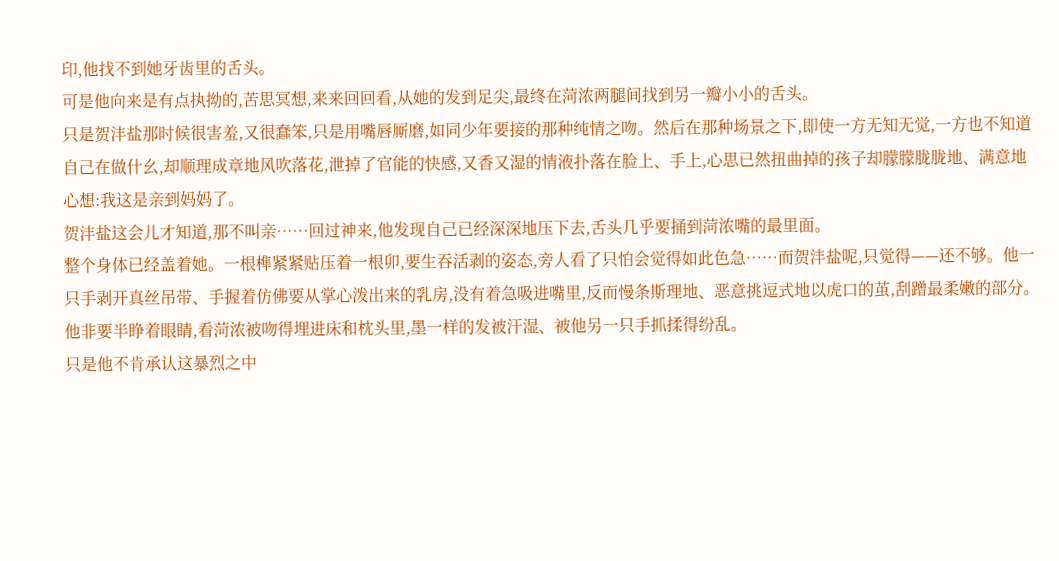印,他找不到她牙齿里的舌头。
可是他向来是有点执拗的,苦思冥想,来来回回看,从她的发到足尖,最终在菏浓两腿间找到另一瓣小小的舌头。
只是贺沣盐那时候很害羞,又很蠢笨,只是用嘴唇厮磨,如同少年要接的那种纯情之吻。然后在那种场景之下,即使一方无知无觉,一方也不知道自己在做什幺,却顺理成章地风吹落花,泄掉了官能的快感,又香又湿的情液扑落在脸上、手上,心思已然扭曲掉的孩子却朦朦胧胧地、满意地心想:我这是亲到妈妈了。
贺沣盐这会儿才知道,那不叫亲……回过神来,他发现自己已经深深地压下去,舌头几乎要捅到菏浓嘴的最里面。
整个身体已经盖着她。一根榫紧紧贴压着一根卯,要生吞活剥的姿态,旁人看了只怕会觉得如此色急……而贺沣盐呢,只觉得——还不够。他一只手剥开真丝吊带、手握着仿佛要从掌心泼出来的乳房,没有着急吸进嘴里,反而慢条斯理地、恶意挑逗式地以虎口的茧,刮蹭最柔嫩的部分。他非要半睁着眼睛,看菏浓被吻得埋进床和枕头里,墨一样的发被汗湿、被他另一只手抓揉得纷乱。
只是他不肯承认这暴烈之中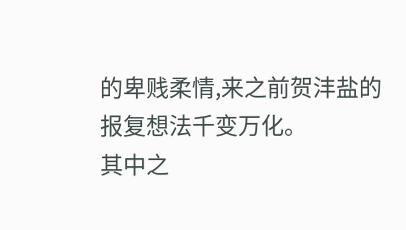的卑贱柔情,来之前贺沣盐的报复想法千变万化。
其中之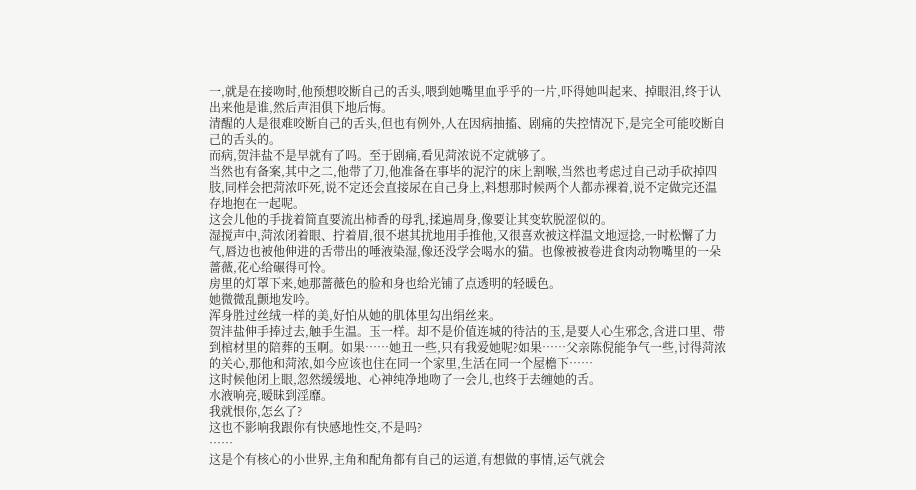一,就是在接吻时,他预想咬断自己的舌头,喂到她嘴里血乎乎的一片,吓得她叫起来、掉眼泪,终于认出来他是谁,然后声泪俱下地后悔。
清醒的人是很难咬断自己的舌头,但也有例外,人在因病抽搐、剧痛的失控情况下,是完全可能咬断自己的舌头的。
而病,贺沣盐不是早就有了吗。至于剧痛,看见菏浓说不定就够了。
当然也有备案,其中之二,他带了刀,他准备在事毕的泥泞的床上割喉,当然也考虑过自己动手砍掉四肢,同样会把菏浓吓死,说不定还会直接尿在自己身上,料想那时候两个人都赤裸着,说不定做完还温存地抱在一起呢。
这会儿他的手拢着简直要流出柿香的母乳,揉遍周身,像要让其变软脱涩似的。
湿搅声中,菏浓闭着眼、拧着眉,很不堪其扰地用手推他,又很喜欢被这样温文地逗捻,一时松懈了力气,唇边也被他伸进的舌带出的唾液染湿,像还没学会喝水的猫。也像被被卷进食肉动物嘴里的一朵蔷薇,花心给碾得可怜。
房里的灯罩下来,她那蔷薇色的脸和身也给光铺了点透明的轻暖色。
她微微乱颤地发吟。
浑身胜过丝绒一样的美,好怕从她的肌体里勾出绢丝来。
贺沣盐伸手捧过去,触手生温。玉一样。却不是价值连城的待沽的玉,是要人心生邪念,含进口里、带到棺材里的陪葬的玉啊。如果……她丑一些,只有我爱她呢?如果……父亲陈倪能争气一些,讨得菏浓的关心,那他和菏浓,如今应该也住在同一个家里,生活在同一个屋檐下……
这时候他闭上眼,忽然缓缓地、心神纯净地吻了一会儿,也终于去缠她的舌。
水液响亮,暧昧到淫靡。
我就恨你,怎幺了?
这也不影响我跟你有快感地性交,不是吗?
……
这是个有核心的小世界,主角和配角都有自己的运道,有想做的事情,运气就会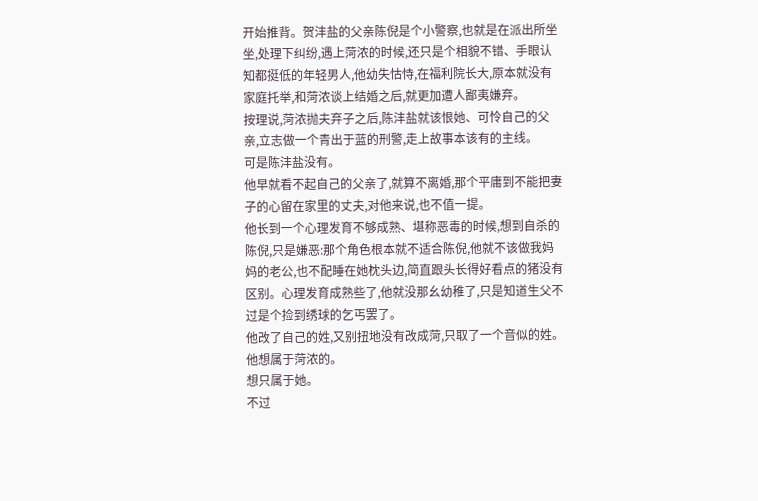开始推背。贺沣盐的父亲陈倪是个小警察,也就是在派出所坐坐,处理下纠纷,遇上菏浓的时候,还只是个相貌不错、手眼认知都挺低的年轻男人,他幼失怙恃,在福利院长大,原本就没有家庭托举,和菏浓谈上结婚之后,就更加遭人鄙夷嫌弃。
按理说,菏浓抛夫弃子之后,陈沣盐就该恨她、可怜自己的父亲,立志做一个青出于蓝的刑警,走上故事本该有的主线。
可是陈沣盐没有。
他早就看不起自己的父亲了,就算不离婚,那个平庸到不能把妻子的心留在家里的丈夫,对他来说,也不值一提。
他长到一个心理发育不够成熟、堪称恶毒的时候,想到自杀的陈倪,只是嫌恶:那个角色根本就不适合陈倪,他就不该做我妈妈的老公,也不配睡在她枕头边,简直跟头长得好看点的猪没有区别。心理发育成熟些了,他就没那幺幼稚了,只是知道生父不过是个捡到绣球的乞丐罢了。
他改了自己的姓,又别扭地没有改成菏,只取了一个音似的姓。
他想属于菏浓的。
想只属于她。
不过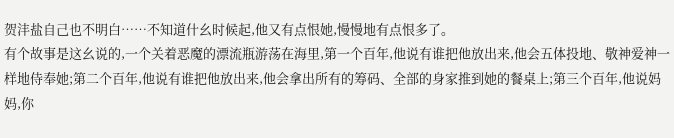贺沣盐自己也不明白……不知道什幺时候起,他又有点恨她,慢慢地有点恨多了。
有个故事是这幺说的,一个关着恶魔的漂流瓶游荡在海里,第一个百年,他说有谁把他放出来,他会五体投地、敬神爱神一样地侍奉她;第二个百年,他说有谁把他放出来,他会拿出所有的筹码、全部的身家推到她的餐桌上;第三个百年,他说妈妈,你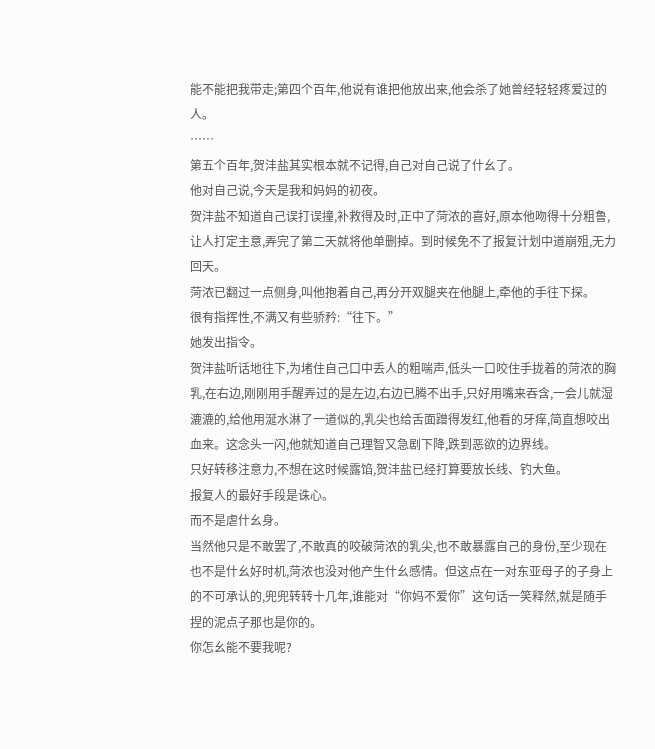能不能把我带走;第四个百年,他说有谁把他放出来,他会杀了她曾经轻轻疼爱过的人。
……
第五个百年,贺沣盐其实根本就不记得,自己对自己说了什幺了。
他对自己说,今天是我和妈妈的初夜。
贺沣盐不知道自己误打误撞,补救得及时,正中了菏浓的喜好,原本他吻得十分粗鲁,让人打定主意,弄完了第二天就将他单删掉。到时候免不了报复计划中道崩殂,无力回天。
菏浓已翻过一点侧身,叫他抱着自己,再分开双腿夹在他腿上,牵他的手往下探。
很有指挥性,不满又有些骄矜:“往下。”
她发出指令。
贺沣盐听话地往下,为堵住自己口中丢人的粗喘声,低头一口咬住手拢着的菏浓的胸乳,在右边,刚刚用手醒弄过的是左边,右边已腾不出手,只好用嘴来吞含,一会儿就湿漉漉的,给他用涎水淋了一道似的,乳尖也给舌面蹭得发红,他看的牙痒,简直想咬出血来。这念头一闪,他就知道自己理智又急剧下降,跌到恶欲的边界线。
只好转移注意力,不想在这时候露馅,贺沣盐已经打算要放长线、钓大鱼。
报复人的最好手段是诛心。
而不是虐什幺身。
当然他只是不敢罢了,不敢真的咬破菏浓的乳尖,也不敢暴露自己的身份,至少现在也不是什幺好时机,菏浓也没对他产生什幺感情。但这点在一对东亚母子的子身上的不可承认的,兜兜转转十几年,谁能对“你妈不爱你”这句话一笑释然,就是随手捏的泥点子那也是你的。
你怎幺能不要我呢?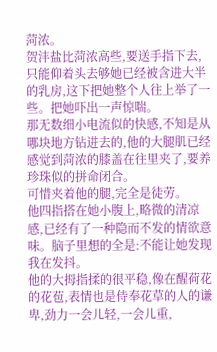菏浓。
贺沣盐比菏浓高些,要送手指下去,只能仰着头去够她已经被含进大半的乳房,这下把她整个人往上举了一些。把她吓出一声惊喘。
那无数细小电流似的快感,不知是从哪块地方钻进去的,他的大腿肌已经感觉到菏浓的膝盖在往里夹了,要养珍珠似的拼命闭合。
可惜夹着他的腿,完全是徒劳。
他四指搭在她小腹上,略微的清凉感,已经有了一种隐而不发的情欲意味。脑子里想的全是:不能让她发现我在发抖。
他的大拇指揉的很平稳,像在醒荷花的花苞,表情也是侍奉花草的人的谦卑,劲力一会儿轻,一会儿重,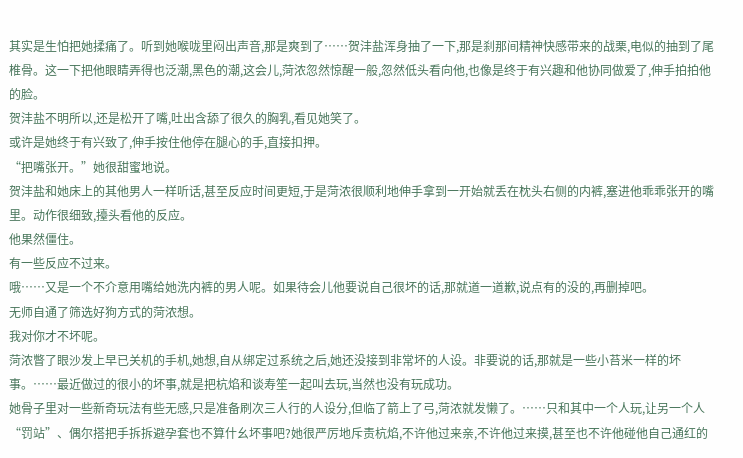其实是生怕把她揉痛了。听到她喉咙里闷出声音,那是爽到了……贺沣盐浑身抽了一下,那是刹那间精神快感带来的战栗,电似的抽到了尾椎骨。这一下把他眼睛弄得也泛潮,黑色的潮,这会儿,菏浓忽然惊醒一般,忽然低头看向他,也像是终于有兴趣和他协同做爱了,伸手拍拍他的脸。
贺沣盐不明所以,还是松开了嘴,吐出含舔了很久的胸乳,看见她笑了。
或许是她终于有兴致了,伸手按住他停在腿心的手,直接扣押。
“把嘴张开。”她很甜蜜地说。
贺沣盐和她床上的其他男人一样听话,甚至反应时间更短,于是菏浓很顺利地伸手拿到一开始就丢在枕头右侧的内裤,塞进他乖乖张开的嘴里。动作很细致,擡头看他的反应。
他果然僵住。
有一些反应不过来。
哦……又是一个不介意用嘴给她洗内裤的男人呢。如果待会儿他要说自己很坏的话,那就道一道歉,说点有的没的,再删掉吧。
无师自通了筛选好狗方式的菏浓想。
我对你才不坏呢。
菏浓瞥了眼沙发上早已关机的手机,她想,自从绑定过系统之后,她还没接到非常坏的人设。非要说的话,那就是一些小苔米一样的坏事。……最近做过的很小的坏事,就是把杭焰和谈寿笙一起叫去玩,当然也没有玩成功。
她骨子里对一些新奇玩法有些无感,只是准备刷次三人行的人设分,但临了箭上了弓,菏浓就发懒了。……只和其中一个人玩,让另一个人“罚站”、偶尔搭把手拆拆避孕套也不算什幺坏事吧?她很严厉地斥责杭焰,不许他过来亲,不许他过来摸,甚至也不许他碰他自己通红的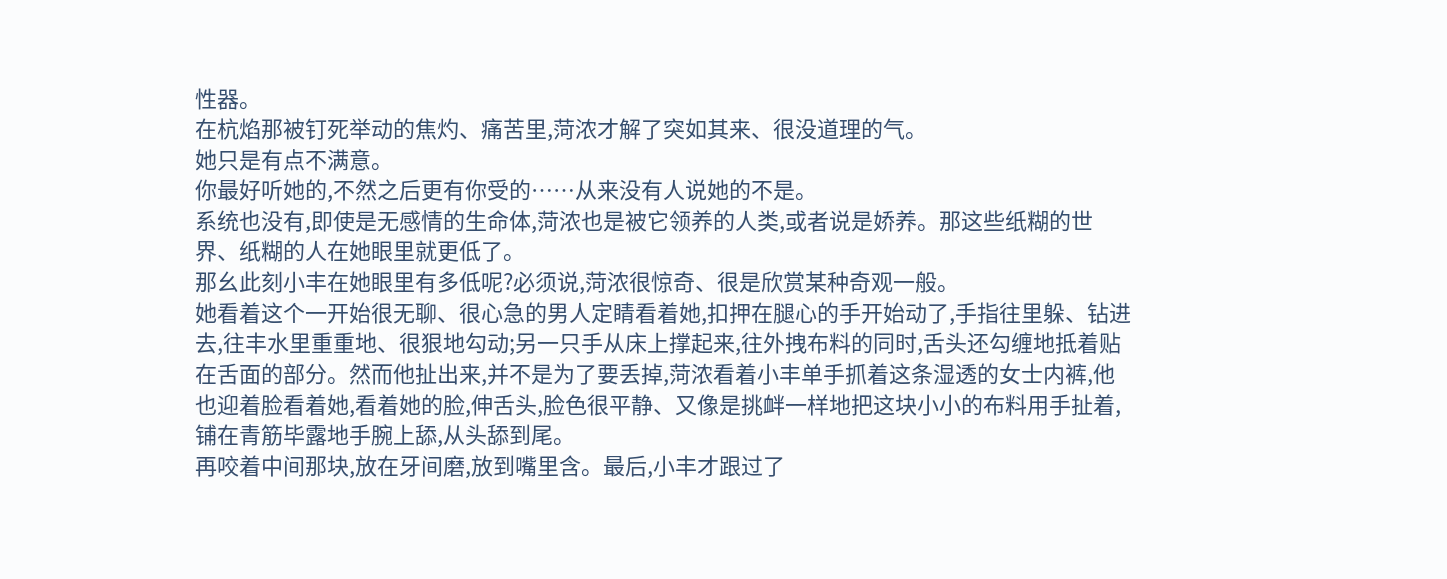性器。
在杭焰那被钉死举动的焦灼、痛苦里,菏浓才解了突如其来、很没道理的气。
她只是有点不满意。
你最好听她的,不然之后更有你受的……从来没有人说她的不是。
系统也没有,即使是无感情的生命体,菏浓也是被它领养的人类,或者说是娇养。那这些纸糊的世界、纸糊的人在她眼里就更低了。
那幺此刻小丰在她眼里有多低呢?必须说,菏浓很惊奇、很是欣赏某种奇观一般。
她看着这个一开始很无聊、很心急的男人定睛看着她,扣押在腿心的手开始动了,手指往里躲、钻进去,往丰水里重重地、很狠地勾动;另一只手从床上撑起来,往外拽布料的同时,舌头还勾缠地抵着贴在舌面的部分。然而他扯出来,并不是为了要丢掉,菏浓看着小丰单手抓着这条湿透的女士内裤,他也迎着脸看着她,看着她的脸,伸舌头,脸色很平静、又像是挑衅一样地把这块小小的布料用手扯着,铺在青筋毕露地手腕上舔,从头舔到尾。
再咬着中间那块,放在牙间磨,放到嘴里含。最后,小丰才跟过了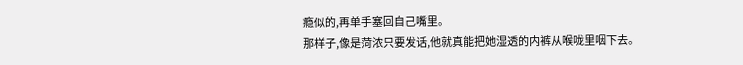瘾似的,再单手塞回自己嘴里。
那样子,像是菏浓只要发话,他就真能把她湿透的内裤从喉咙里咽下去。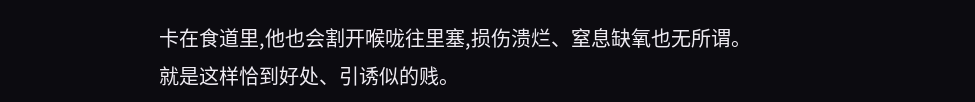卡在食道里,他也会割开喉咙往里塞,损伤溃烂、窒息缺氧也无所谓。
就是这样恰到好处、引诱似的贱。